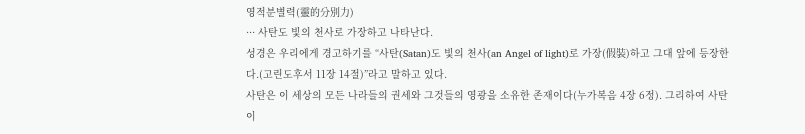영적분별력(靈的分別力)
··· 사탄도 빛의 천사로 가장하고 나타난다.
성경은 우리에게 경고하기를 “사탄(Satan)도 빛의 천사(an Angel of light)로 가장(假裝)하고 그대 앞에 등장한다.(고린도후서 11장 14절)”라고 말하고 있다.
사탄은 이 세상의 모든 나라들의 권세와 그것들의 영광을 소유한 존재이다(누가복음 4장 6정). 그리하여 사탄이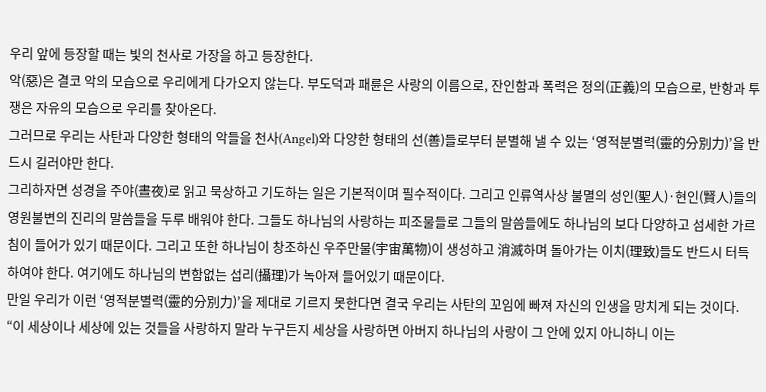우리 앞에 등장할 때는 빛의 천사로 가장을 하고 등장한다.
악(惡)은 결코 악의 모습으로 우리에게 다가오지 않는다. 부도덕과 패륜은 사랑의 이름으로, 잔인함과 폭력은 정의(正義)의 모습으로, 반항과 투쟁은 자유의 모습으로 우리를 찾아온다.
그러므로 우리는 사탄과 다양한 형태의 악들을 천사(Angel)와 다양한 형태의 선(善)들로부터 분별해 낼 수 있는 ‘영적분별력(靈的分別力)’을 반드시 길러야만 한다.
그리하자면 성경을 주야(晝夜)로 읽고 묵상하고 기도하는 일은 기본적이며 필수적이다. 그리고 인류역사상 불멸의 성인(聖人)·현인(賢人)들의 영원불변의 진리의 말씀들을 두루 배워야 한다. 그들도 하나님의 사랑하는 피조물들로 그들의 말씀들에도 하나님의 보다 다양하고 섬세한 가르침이 들어가 있기 때문이다. 그리고 또한 하나님이 창조하신 우주만물(宇宙萬物)이 생성하고 消滅하며 돌아가는 이치(理致)들도 반드시 터득하여야 한다. 여기에도 하나님의 변함없는 섭리(攝理)가 녹아져 들어있기 때문이다.
만일 우리가 이런 ‘영적분별력(靈的分別力)’을 제대로 기르지 못한다면 결국 우리는 사탄의 꼬임에 빠져 자신의 인생을 망치게 되는 것이다.
“이 세상이나 세상에 있는 것들을 사랑하지 말라 누구든지 세상을 사랑하면 아버지 하나님의 사랑이 그 안에 있지 아니하니 이는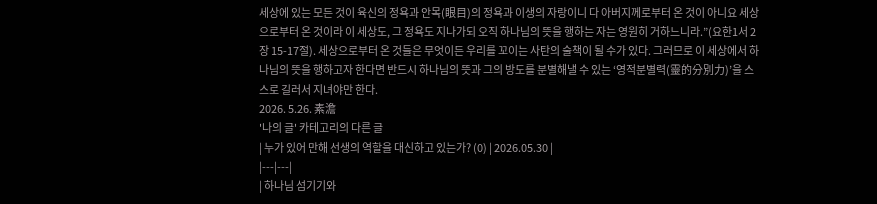세상에 있는 모든 것이 육신의 정욕과 안목(眼目)의 정욕과 이생의 자랑이니 다 아버지께로부터 온 것이 아니요 세상으로부터 온 것이라 이 세상도, 그 정욕도 지나가되 오직 하나님의 뜻을 행하는 자는 영원히 거하느니라.”(요한1서 2장 15-17절). 세상으로부터 온 것들은 무엇이든 우리를 꼬이는 사탄의 술책이 될 수가 있다. 그러므로 이 세상에서 하나님의 뜻을 행하고자 한다면 반드시 하나님의 뜻과 그의 방도를 분별해낼 수 있는 ‘영적분별력(靈的分別力)’을 스스로 길러서 지녀야만 한다.
2026. 5.26. 素澹
'나의 글' 카테고리의 다른 글
| 누가 있어 만해 선생의 역할을 대신하고 있는가? (0) | 2026.05.30 |
|---|---|
| 하나님 섬기기와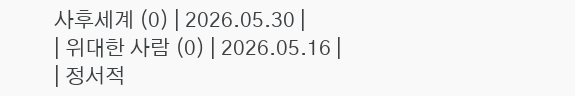사후세계 (0) | 2026.05.30 |
| 위대한 사람 (0) | 2026.05.16 |
| 정서적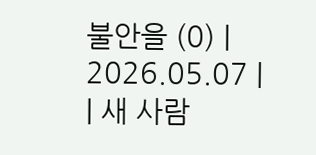불안을 (0) | 2026.05.07 |
| 새 사람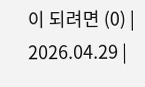이 되려면 (0) | 2026.04.29 |